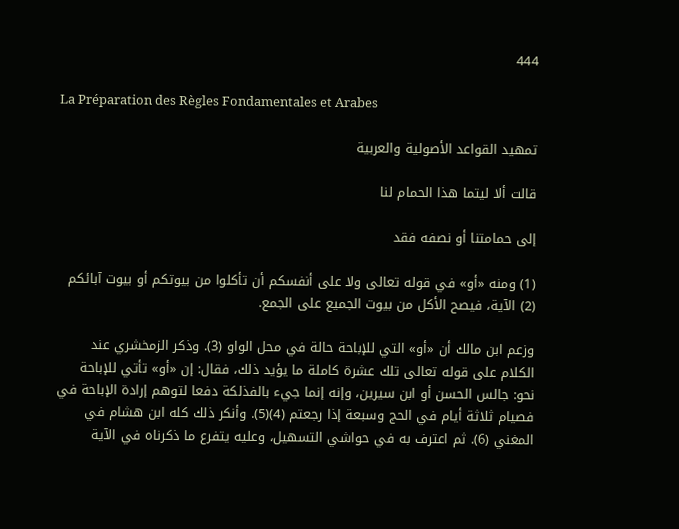444

La Préparation des Règles Fondamentales et Arabes

تمهيد القواعد الأصولية والعربية

قالت ألا ليتما هذا الحمام لنا

إلى حمامتنا أو نصفه فقد

(1) ومنه «أو» في قوله تعالى ولا على أنفسكم أن تأكلوا من بيوتكم أو بيوت آبائكم (2) الآية، فيصح الأكل من بيوت الجميع على الجمع.

وزعم ابن مالك أن «أو» التي للإباحة حالة في محل الواو (3). وذكر الزمخشري عند الكلام على قوله تعالى تلك عشرة كاملة ما يؤيد ذلك، فقال: إن «أو» تأتي للإباحة نحو: جالس الحسن أو ابن سيرين، وإنه إنما جيء بالفذلكة دفعا لتوهم إرادة الإباحة في فصيام ثلاثة أيام في الحج وسبعة إذا رجعتم (4)(5). وأنكر ذلك كله ابن هشام في المغني (6). ثم اعترف به في حواشي التسهيل، وعليه يتفرع ما ذكرناه في الآية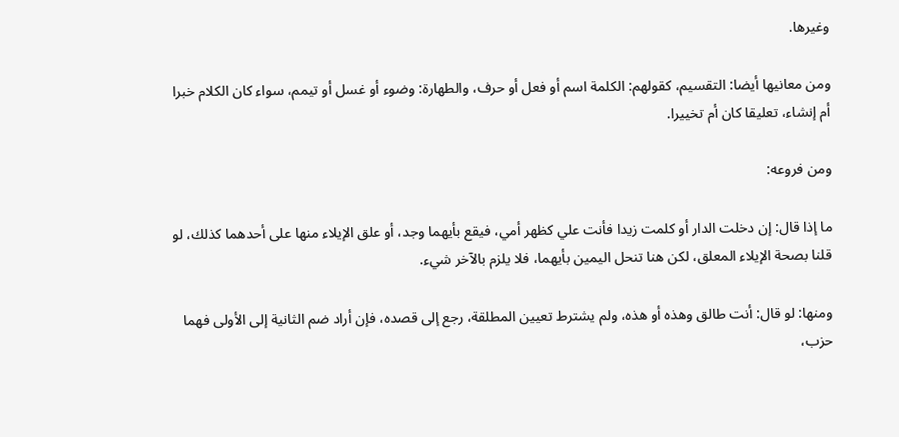وغيرها.

ومن معانيها أيضا: التقسيم، كقولهم: الكلمة اسم أو فعل أو حرف، والطهارة: وضوء أو غسل أو تيمم، سواء كان الكلام خبرا أم إنشاء، تعليقا كان أم تخييرا.

ومن فروعه:

ما إذا قال: إن دخلت الدار أو كلمت زيدا فأنت علي كظهر أمي، فيقع بأيهما وجد، أو علق الإيلاء منها على أحدهما كذلك، لو قلنا بصحة الإيلاء المعلق، لكن هنا تنحل اليمين بأيهما، فلا يلزم بالآخر شيء.

ومنها: لو قال: أنت طالق وهذه أو هذه، ولم يشترط تعيين المطلقة، رجع إلى قصده، فإن أراد ضم الثانية إلى الأولى فهما حزب،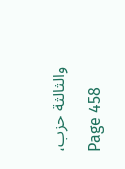والثالثة حزب،

Page 458